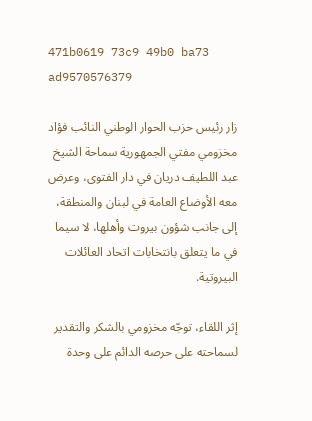471b0619 73c9 49b0 ba73 ad9570576379

زار رئيس حزب الحوار الوطني النائب فؤاد مخزومي مفتي الجمهورية سماحة الشيخ عبد اللطيف دريان في دار الفتوى، وعرض معه الأوضاع العامة في لبنان والمنطقة، إلى جانب شؤون بيروت وأهلها، لا سيما في ما يتعلق بانتخابات اتحاد العائلات البيروتية.

إثر اللقاء، توجّه مخزومي بالشكر والتقدير لسماحته على حرصه الدائم على وحدة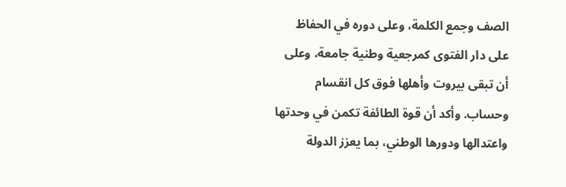الصف وجمع الكلمة، وعلى دوره في الحفاظ على دار الفتوى كمرجعية وطنية جامعة، وعلى أن تبقى بيروت وأهلها فوق كل انقسام وحساب. وأكد أن قوة الطائفة تكمن في وحدتها واعتدالها ودورها الوطني، بما يعزز الدولة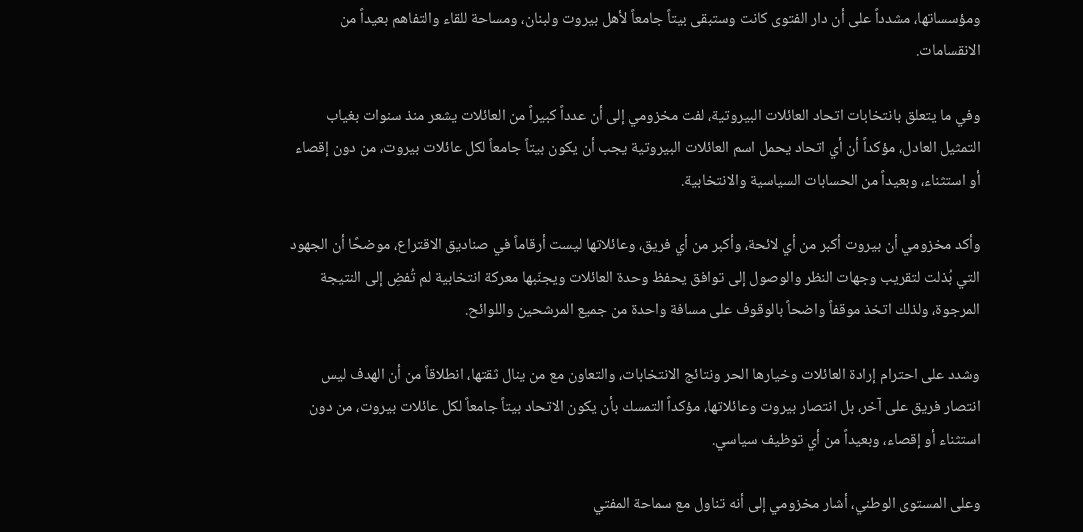ومؤسساتها، مشدداً على أن دار الفتوى كانت وستبقى بيتاً جامعاً لأهل بيروت ولبنان، ومساحة للقاء والتفاهم بعيداً من الانقسامات.

وفي ما يتعلق بانتخابات اتحاد العائلات البيروتية، لفت مخزومي إلى أن عدداً كبيراً من العائلات يشعر منذ سنوات بغياب التمثيل العادل، مؤكداً أن أي اتحاد يحمل اسم العائلات البيروتية يجب أن يكون بيتاً جامعاً لكل عائلات بيروت، من دون إقصاء أو استثناء، وبعيداً من الحسابات السياسية والانتخابية.

وأكد مخزومي أن بيروت أكبر من أي لائحة، وأكبر من أي فريق، وعائلاتها ليست أرقاماً في صناديق الاقتراع، موضحًا أن الجهود التي بُذلت لتقريب وجهات النظر والوصول إلى توافق يحفظ وحدة العائلات ويجنّبها معركة انتخابية لم تُفضِ إلى النتيجة المرجوة، ولذلك اتخذ موقفاً واضحاً بالوقوف على مسافة واحدة من جميع المرشحين واللوائح.

وشدد على احترام إرادة العائلات وخيارها الحر ونتائج الانتخابات، والتعاون مع من ينال ثقتها، انطلاقاً من أن الهدف ليس انتصار فريق على آخر، بل انتصار بيروت وعائلاتها، مؤكداً التمسك بأن يكون الاتحاد بيتاً جامعاً لكل عائلات بيروت، من دون استثناء أو إقصاء، وبعيداً من أي توظيف سياسي.

وعلى المستوى الوطني، أشار مخزومي إلى أنه تناول مع سماحة المفتي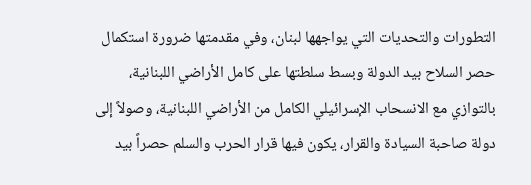التطورات والتحديات التي يواجهها لبنان، وفي مقدمتها ضرورة استكمال حصر السلاح بيد الدولة وبسط سلطتها على كامل الأراضي اللبنانية، بالتوازي مع الانسحاب الإسرائيلي الكامل من الأراضي اللبنانية، وصولاً إلى دولة صاحبة السيادة والقرار، يكون فيها قرار الحرب والسلم حصراً بيد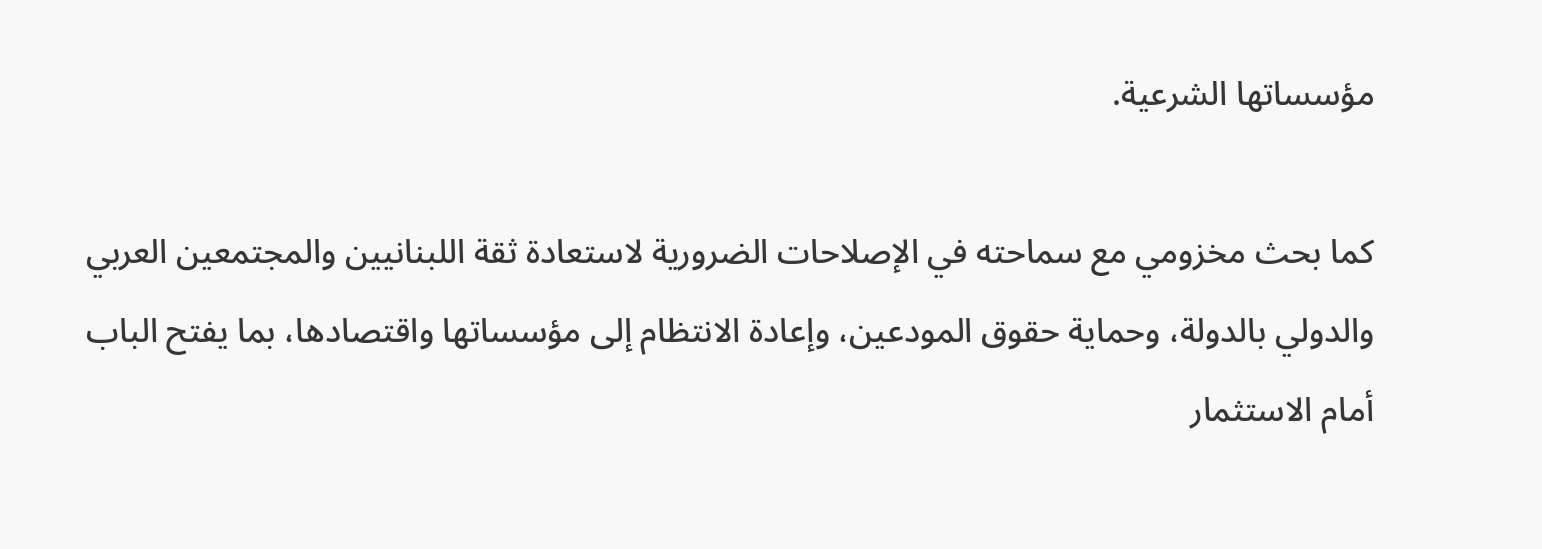مؤسساتها الشرعية.

كما بحث مخزومي مع سماحته في الإصلاحات الضرورية لاستعادة ثقة اللبنانيين والمجتمعين العربي والدولي بالدولة، وحماية حقوق المودعين، وإعادة الانتظام إلى مؤسساتها واقتصادها، بما يفتح الباب أمام الاستثمار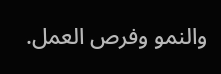والنمو وفرص العمل.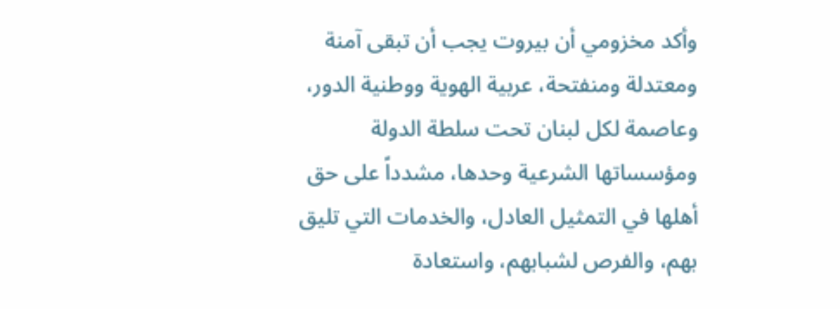وأكد مخزومي أن بيروت يجب أن تبقى آمنة ومعتدلة ومنفتحة، عربية الهوية ووطنية الدور، وعاصمة لكل لبنان تحت سلطة الدولة ومؤسساتها الشرعية وحدها، مشدداً على حق أهلها في التمثيل العادل، والخدمات التي تليق بهم، والفرص لشبابهم، واستعادة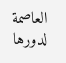العاصمة لدورها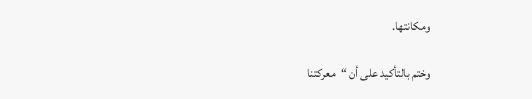ومكانتها.

وختم بالتأكيد على أن “معركتنا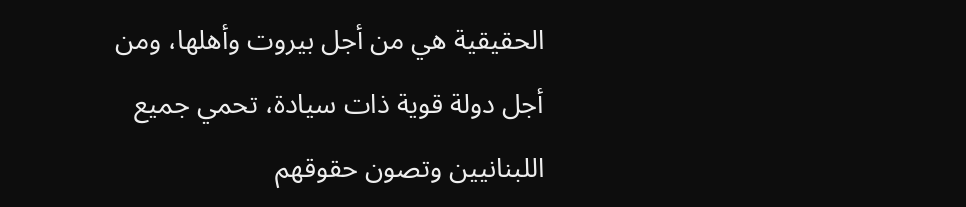الحقيقية هي من أجل بيروت وأهلها، ومن أجل دولة قوية ذات سيادة، تحمي جميع اللبنانيين وتصون حقوقهم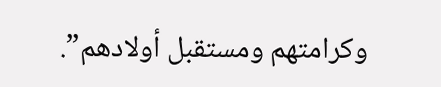وكرامتهم ومستقبل أولادهم”.